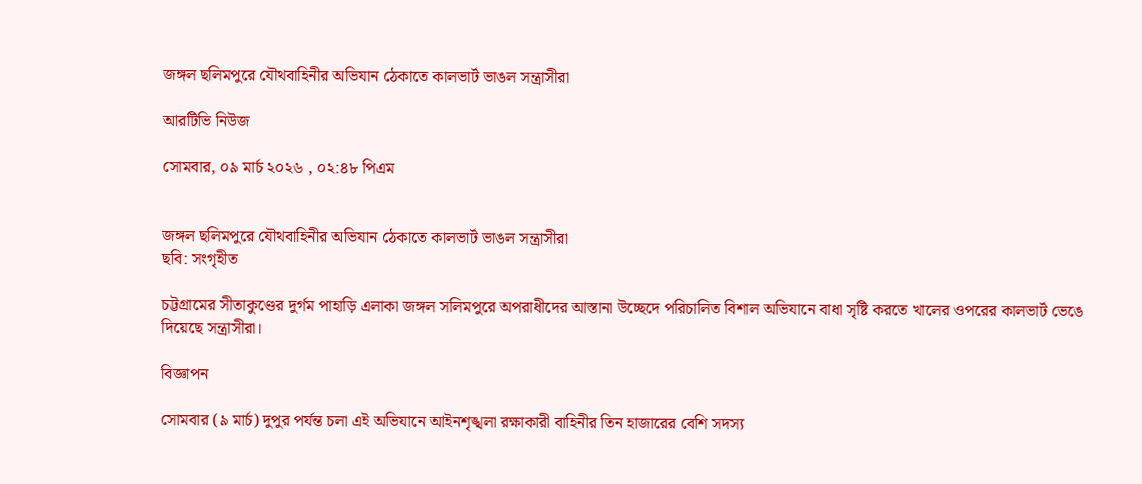জঙ্গল ছলিমপুরে যৌথবাহিনীর অভিযান ঠেকাতে কালভার্ট ভাঙল সন্ত্রাসীরা

আরটিভি নিউজ

সোমবার, ০৯ মার্চ ২০২৬ , ০২:৪৮ পিএম


জঙ্গল ছলিমপুরে যৌথবাহিনীর অভিযান ঠেকাতে কালভার্ট ভাঙল সন্ত্রাসীরা
ছবি: সংগৃহীত

চট্টগ্রামের সীতাকুণ্ডের দুর্গম পাহাড়ি এলাকা জঙ্গল সলিমপুরে অপরাধীদের আস্তানা উচ্ছেদে পরিচালিত বিশাল অভিযানে বাধা সৃষ্টি করতে খালের ওপরের কালভার্ট ভেঙে দিয়েছে সন্ত্রাসীরা।

বিজ্ঞাপন

সোমবার (৯ মার্চ) দুপুর পর্যন্ত চলা এই অভিযানে আইনশৃঙ্খলা রক্ষাকারী বাহিনীর তিন হাজারের বেশি সদস্য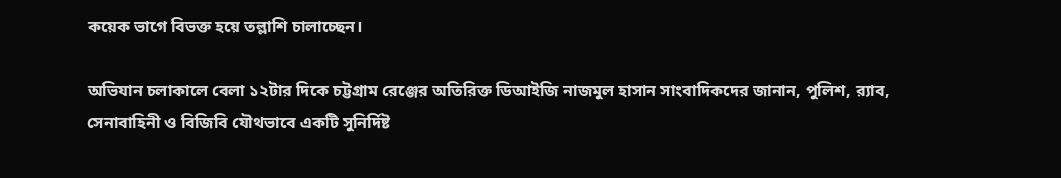কয়েক ভাগে বিভক্ত হয়ে তল্লাশি চালাচ্ছেন।

অভিযান চলাকালে বেলা ১২টার দিকে চট্টগ্রাম রেঞ্জের অতিরিক্ত ডিআইজি নাজমুল হাসান সাংবাদিকদের জানান, পুলিশ, র‍্যাব, সেনাবাহিনী ও বিজিবি যৌথভাবে একটি সুনির্দিষ্ট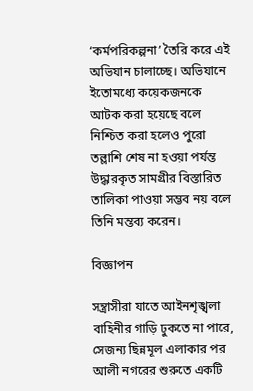‘কর্মপরিকল্পনা’ তৈরি করে এই অভিযান চালাচ্ছে। অভিযানে ইতোমধ্যে কয়েকজনকে আটক করা হয়েছে বলে নিশ্চিত করা হলেও পুরো তল্লাশি শেষ না হওয়া পর্যন্ত উদ্ধারকৃত সামগ্রীর বিস্তারিত তালিকা পাওয়া সম্ভব নয় বলে তিনি মন্তব্য করেন।

বিজ্ঞাপন

সন্ত্রাসীরা যাতে আইনশৃঙ্খলা বাহিনীর গাড়ি ঢুকতে না পারে, সেজন্য ছিন্নমূল এলাকার পর আলী নগরের শুরুতে একটি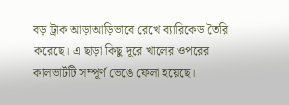বড় ট্রাক আড়াআড়িভাবে রেখে ব্যারিকেড তৈরি করেছে। এ ছাড়া কিছু দূরে খালের ওপরের কালভার্টটি সম্পূর্ণ ভেঙে ফেলা হয়েছে।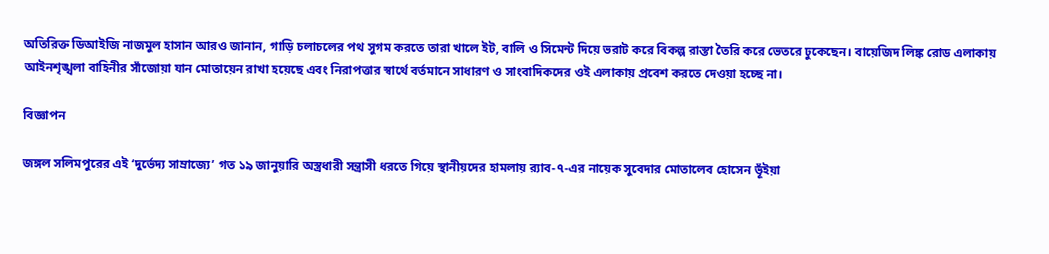অতিরিক্ত ডিআইজি নাজমুল হাসান আরও জানান, গাড়ি চলাচলের পথ সুগম করতে তারা খালে ইট, বালি ও সিমেন্ট দিয়ে ভরাট করে বিকল্প রাস্তা তৈরি করে ভেতরে ঢুকেছেন। বায়েজিদ লিঙ্ক রোড এলাকায় আইনশৃঙ্খলা বাহিনীর সাঁজোয়া যান মোতায়েন রাখা হয়েছে এবং নিরাপত্তার স্বার্থে বর্তমানে সাধারণ ও সাংবাদিকদের ওই এলাকায় প্রবেশ করতে দেওয়া হচ্ছে না।

বিজ্ঞাপন

জঙ্গল সলিমপুরের এই ‘দুর্ভেদ্য সাম্রাজ্যে’ গত ১৯ জানুয়ারি অস্ত্রধারী সন্ত্রাসী ধরতে গিয়ে স্থানীয়দের হামলায় র‍্যাব-৭-এর নায়েক সুবেদার মোতালেব হোসেন ভূঁইয়া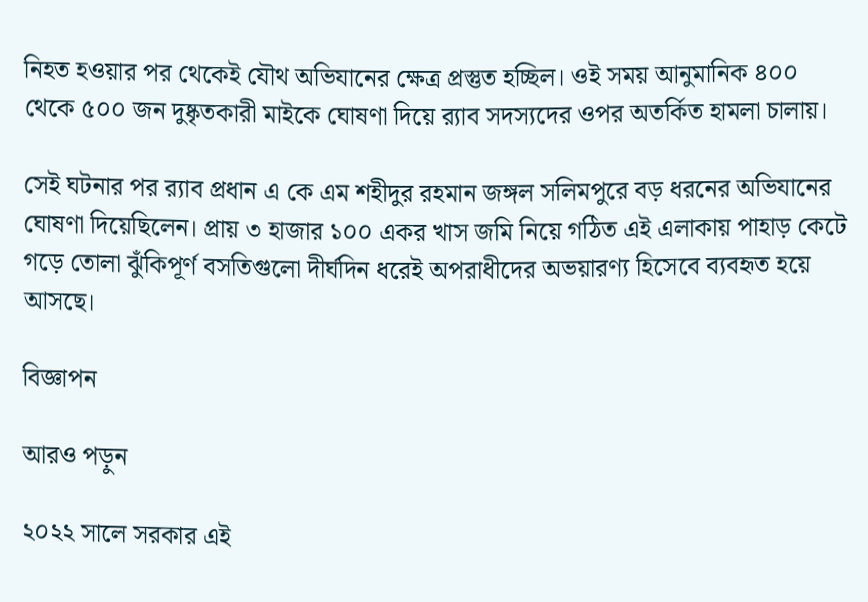নিহত হওয়ার পর থেকেই যৌথ অভিযানের ক্ষেত্র প্রস্তুত হচ্ছিল। ওই সময় আনুমানিক ৪০০ থেকে ৫০০ জন দুষ্কৃতকারী মাইকে ঘোষণা দিয়ে র‍্যাব সদস্যদের ওপর অতর্কিত হামলা চালায়।

সেই ঘটনার পর র‍্যাব প্রধান এ কে এম শহীদুর রহমান জঙ্গল সলিমপুরে বড় ধরনের অভিযানের ঘোষণা দিয়েছিলেন। প্রায় ৩ হাজার ১০০ একর খাস জমি নিয়ে গঠিত এই এলাকায় পাহাড় কেটে গড়ে তোলা ঝুঁকিপূর্ণ বসতিগুলো দীর্ঘদিন ধরেই অপরাধীদের অভয়ারণ্য হিসেবে ব্যবহৃত হয়ে আসছে।

বিজ্ঞাপন

আরও পড়ুন

২০২২ সালে সরকার এই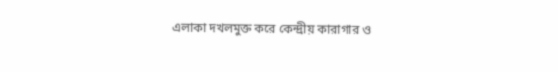এলাকা দখলমুক্ত করে কেন্দ্রীয় কারাগার ও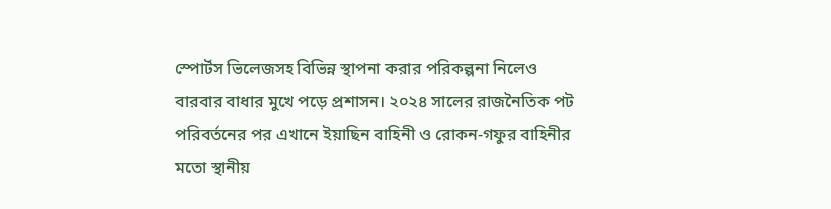স্পোর্টস ভিলেজসহ বিভিন্ন স্থাপনা করার পরিকল্পনা নিলেও বারবার বাধার মুখে পড়ে প্রশাসন। ২০২৪ সালের রাজনৈতিক পট পরিবর্তনের পর এখানে ইয়াছিন বাহিনী ও রোকন-গফুর বাহিনীর মতো স্থানীয়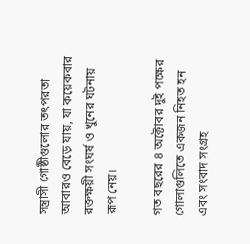সন্ত্রাসী গোষ্ঠীগুলোর তৎপরতা আবারও বেড়ে যায়, যা কয়েকবার রক্তক্ষয়ী সংঘর্ষ ও খুনের ঘটনায় রূপ নেয়।

গত বছরের ৪ অক্টোবর দুই পক্ষের গোলাগুলিতে একজন নিহত হন এবং সংবাদ সংগ্রহ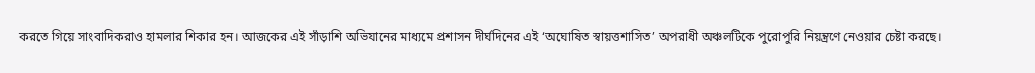করতে গিয়ে সাংবাদিকরাও হামলার শিকার হন। আজকের এই সাঁড়াশি অভিযানের মাধ্যমে প্রশাসন দীর্ঘদিনের এই ‘অঘোষিত স্বায়ত্তশাসিত’ অপরাধী অঞ্চলটিকে পুরোপুরি নিয়ন্ত্রণে নেওয়ার চেষ্টা করছে।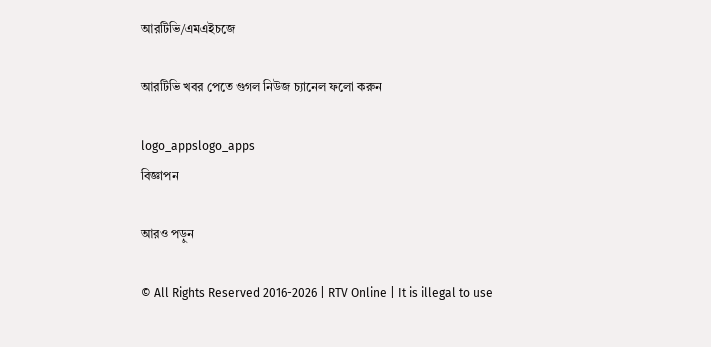আরটিভি/এমএইচজে

আরটিভি খবর পেতে গুগল নিউজ চ্যানেল ফলো করুন

logo_appslogo_apps
বিজ্ঞাপন

আরও পড়ুন

© All Rights Reserved 2016-2026 | RTV Online | It is illegal to use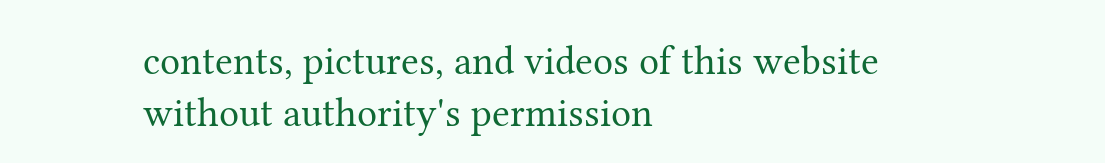contents, pictures, and videos of this website without authority's permission